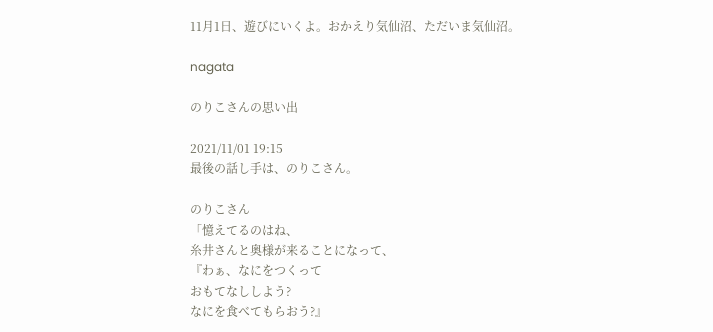11月1日、遊びにいくよ。おかえり気仙沼、ただいま気仙沼。

nagata

のりこさんの思い出

2021/11/01 19:15
最後の話し手は、のりこさん。

のりこさん
「憶えてるのはね、
糸井さんと奥様が来ることになって、
『わぁ、なにをつくって
おもてなししよう?
なにを食べてもらおう?』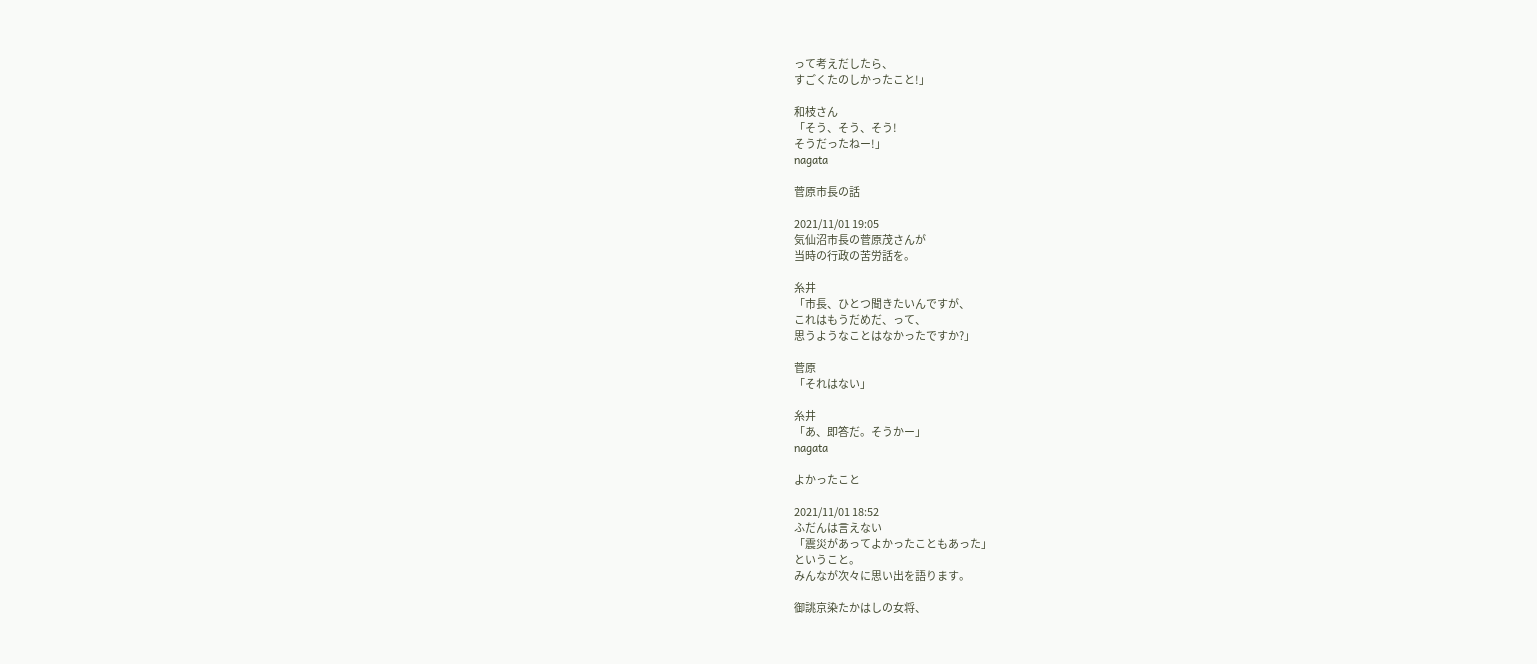って考えだしたら、
すごくたのしかったこと!」

和枝さん
「そう、そう、そう!
そうだったねー!」
nagata

菅原市長の話

2021/11/01 19:05
気仙沼市長の菅原茂さんが
当時の行政の苦労話を。

糸井
「市長、ひとつ聞きたいんですが、
これはもうだめだ、って、
思うようなことはなかったですか?」

菅原
「それはない」

糸井
「あ、即答だ。そうかー」
nagata

よかったこと

2021/11/01 18:52
ふだんは言えない
「震災があってよかったこともあった」
ということ。
みんなが次々に思い出を語ります。

御誂京染たかはしの女将、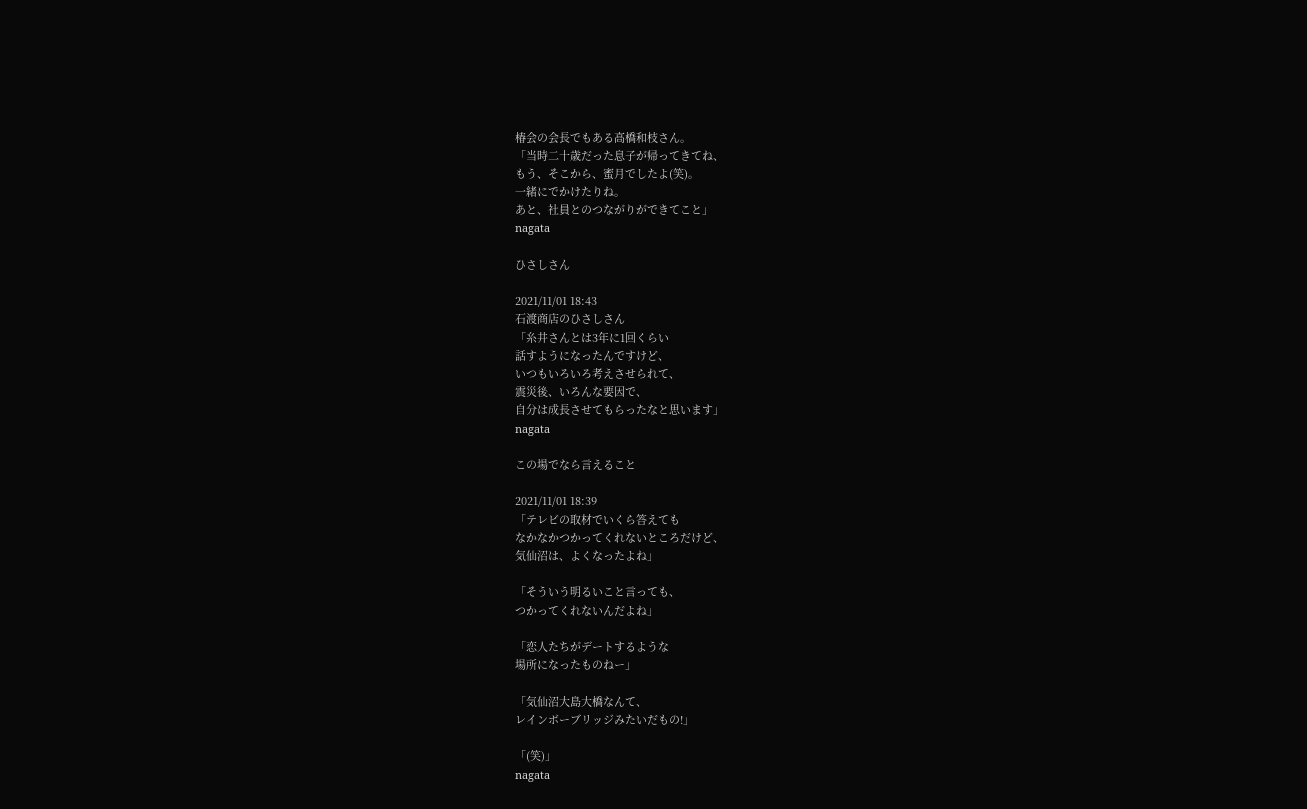椿会の会長でもある高橋和枝さん。
「当時二十歳だった息子が帰ってきてね、
もう、そこから、蜜月でしたよ(笑)。
一緒にでかけたりね。
あと、社員とのつながりができてこと」
nagata

ひさしさん

2021/11/01 18:43
石渡商店のひさしさん
「糸井さんとは3年に1回くらい
話すようになったんですけど、
いつもいろいろ考えさせられて、
震災後、いろんな要因で、
自分は成長させてもらったなと思います」
nagata

この場でなら言えること

2021/11/01 18:39
「テレビの取材でいくら答えても
なかなかつかってくれないところだけど、
気仙沼は、よくなったよね」

「そういう明るいこと言っても、
つかってくれないんだよね」

「恋人たちがデートするような
場所になったものねー」

「気仙沼大島大橋なんて、
レインボーブリッジみたいだもの!」

「(笑)」
nagata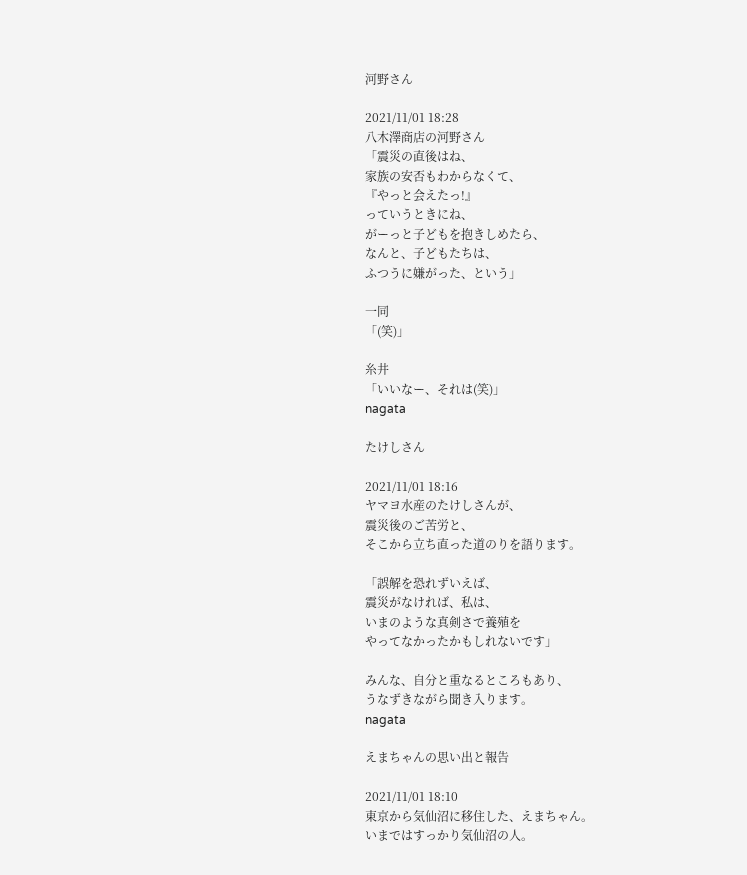河野さん

2021/11/01 18:28
八木澤商店の河野さん
「震災の直後はね、
家族の安否もわからなくて、
『やっと会えたっ!』
っていうときにね、
がーっと子どもを抱きしめたら、
なんと、子どもたちは、
ふつうに嫌がった、という」

一同
「(笑)」

糸井
「いいなー、それは(笑)」
nagata

たけしさん

2021/11/01 18:16
ヤマヨ水産のたけしさんが、
震災後のご苦労と、
そこから立ち直った道のりを語ります。

「誤解を恐れずいえば、
震災がなければ、私は、
いまのような真剣さで養殖を
やってなかったかもしれないです」

みんな、自分と重なるところもあり、
うなずきながら聞き入ります。
nagata

えまちゃんの思い出と報告

2021/11/01 18:10
東京から気仙沼に移住した、えまちゃん。
いまではすっかり気仙沼の人。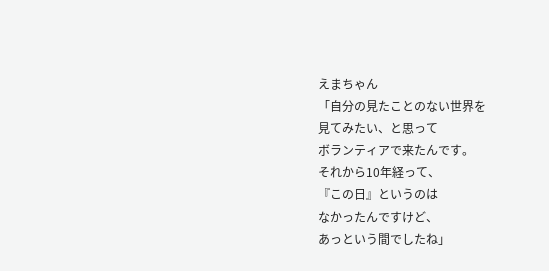えまちゃん
「自分の見たことのない世界を
見てみたい、と思って
ボランティアで来たんです。
それから10年経って、
『この日』というのは
なかったんですけど、
あっという間でしたね」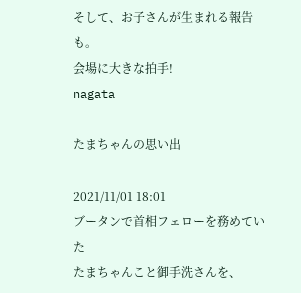そして、お子さんが生まれる報告も。
会場に大きな拍手!
nagata

たまちゃんの思い出

2021/11/01 18:01
ブータンで首相フェローを務めていた
たまちゃんこと御手洗さんを、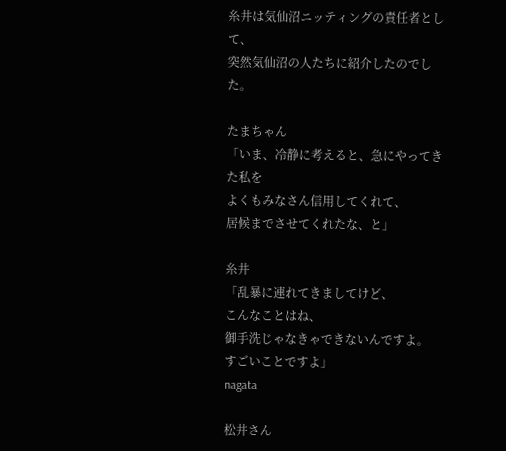糸井は気仙沼ニッティングの責任者として、
突然気仙沼の人たちに紹介したのでした。

たまちゃん
「いま、冷静に考えると、急にやってきた私を
よくもみなさん信用してくれて、
居候までさせてくれたな、と」

糸井
「乱暴に連れてきましてけど、
こんなことはね、
御手洗じゃなきゃできないんですよ。
すごいことですよ」
nagata

松井さん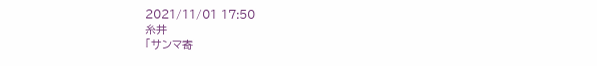2021/11/01 17:50
糸井
「サンマ寄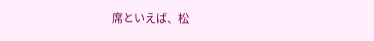席といえば、松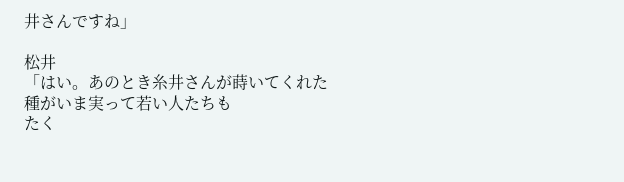井さんですね」

松井
「はい。あのとき糸井さんが蒔いてくれた
種がいま実って若い人たちも
たく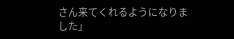さん来てくれるようになりました」